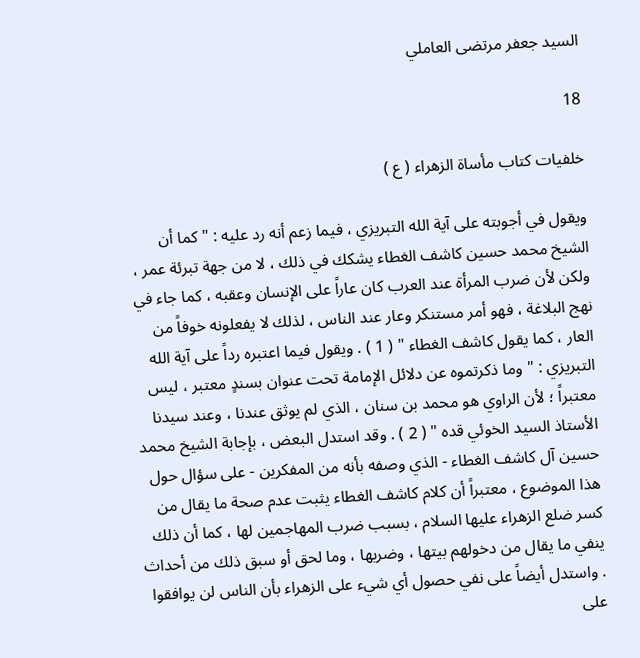السيد جعفر مرتضى العاملي

18

خلفيات كتاب مأساة الزهراء ( ع )

ويقول في أجوبته على آية الله التبريزي ، فيما زعم أنه رد عليه : " كما أن الشيخ محمد حسين كاشف الغطاء يشكك في ذلك ، لا من جهة تبرئة عمر ، ولكن لأن ضرب المرأة عند العرب كان عاراً على الإنسان وعقبه ، كما جاء في نهج البلاغة ، فهو أمر مستنكر وعار عند الناس ، لذلك لا يفعلونه خوفاً من العار ، كما يقول كاشف الغطاء " ( 1 ) . ويقول فيما اعتبره رداً على آية الله التبريزي : " وما ذكرتموه عن دلائل الإمامة تحت عنوان بسندٍ معتبر ، ليس معتبراً ؛ لأن الراوي هو محمد بن سنان ، الذي لم يوثق عندنا ، وعند سيدنا الأستاذ السيد الخوئي قده " ( 2 ) . وقد استدل البعض ، بإجابة الشيخ محمد حسين آل كاشف الغطاء - الذي وصفه بأنه من المفكرين - على سؤال حول هذا الموضوع ، معتبراً أن كلام كاشف الغطاء يثبت عدم صحة ما يقال من كسر ضلع الزهراء عليها السلام ، بسبب ضرب المهاجمين لها ، كما أن ذلك ينفي ما يقال من دخولهم بيتها ، وضربها ، وما لحق أو سبق ذلك من أحداث . واستدل أيضاً على نفي حصول أي شيء على الزهراء بأن الناس لن يوافقوا على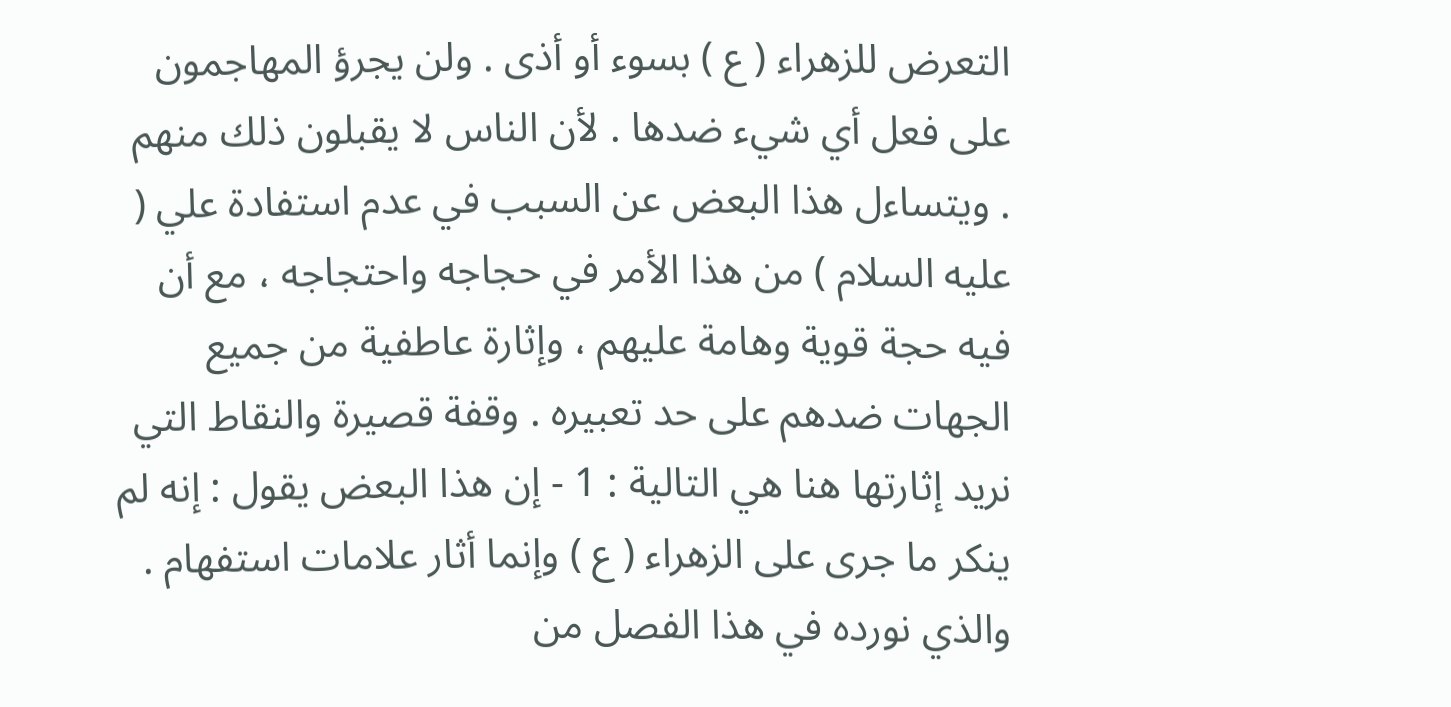التعرض للزهراء ( ع ) بسوء أو أذى . ولن يجرؤ المهاجمون على فعل أي شيء ضدها . لأن الناس لا يقبلون ذلك منهم . ويتساءل هذا البعض عن السبب في عدم استفادة علي ( عليه السلام ) من هذا الأمر في حجاجه واحتجاجه ، مع أن فيه حجة قوية وهامة عليهم ، وإثارة عاطفية من جميع الجهات ضدهم على حد تعبيره . وقفة قصيرة والنقاط التي نريد إثارتها هنا هي التالية : 1 - إن هذا البعض يقول : إنه لم ينكر ما جرى على الزهراء ( ع ) وإنما أثار علامات استفهام . والذي نورده في هذا الفصل من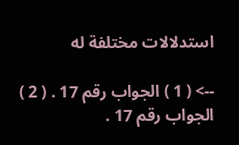استدلالات مختلفة له

--> ( 1 ) الجواب رقم 17 . ( 2 ) الجواب رقم 17 .